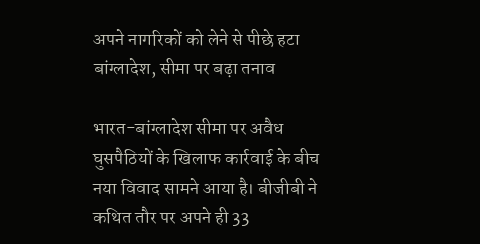अपने नागरिकों को लेने से पीछे हटा बांग्लादेश, सीमा पर बढ़ा तनाव

भारत-बांग्लादेश सीमा पर अवैध घुसपैठियों के खिलाफ कार्रवाई के बीच नया विवाद सामने आया है। बीजीबी ने कथित तौर पर अपने ही 33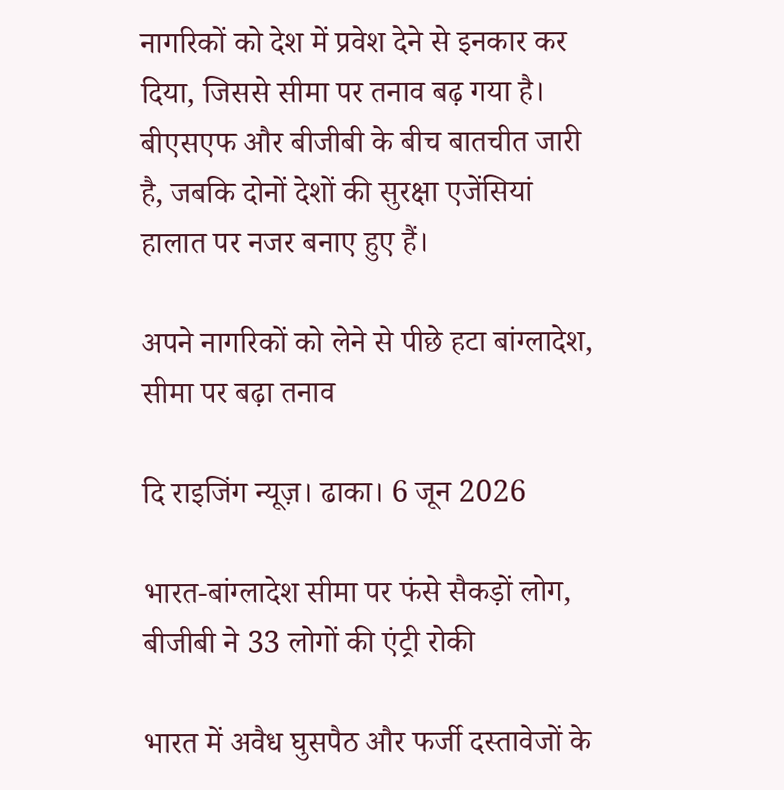नागरिकों को देश में प्रवेश देने से इनकार कर दिया, जिससे सीमा पर तनाव बढ़ गया है। बीएसएफ और बीजीबी के बीच बातचीत जारी है, जबकि दोनों देशों की सुरक्षा एजेंसियां हालात पर नजर बनाए हुए हैं।

अपने नागरिकों को लेने से पीछे हटा बांग्लादेश, सीमा पर बढ़ा तनाव

दि राइजिंग न्यूज़। ढाका। 6 जून 2026

भारत-बांग्लादेश सीमा पर फंसे सैकड़ों लोग, बीजीबी ने 33 लोगों की एंट्री रोकी

भारत में अवैध घुसपैठ और फर्जी दस्तावेजों के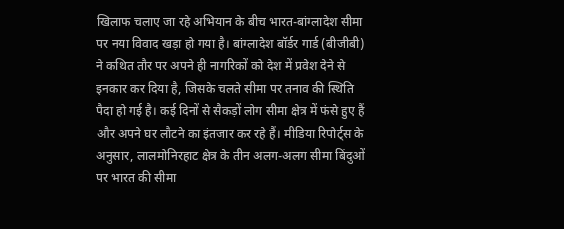खिलाफ चलाए जा रहे अभियान के बीच भारत-बांग्लादेश सीमा पर नया विवाद खड़ा हो गया है। बांग्लादेश बॉर्डर गार्ड (बीजीबी) ने कथित तौर पर अपने ही नागरिकों को देश में प्रवेश देने से इनकार कर दिया है, जिसके चलते सीमा पर तनाव की स्थिति पैदा हो गई है। कई दिनों से सैकड़ों लोग सीमा क्षेत्र में फंसे हुए हैं और अपने घर लौटने का इंतजार कर रहे हैं। मीडिया रिपोर्ट्स के अनुसार, लालमोनिरहाट क्षेत्र के तीन अलग-अलग सीमा बिंदुओं पर भारत की सीमा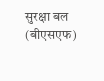सुरक्षा बल (बीएसएफ)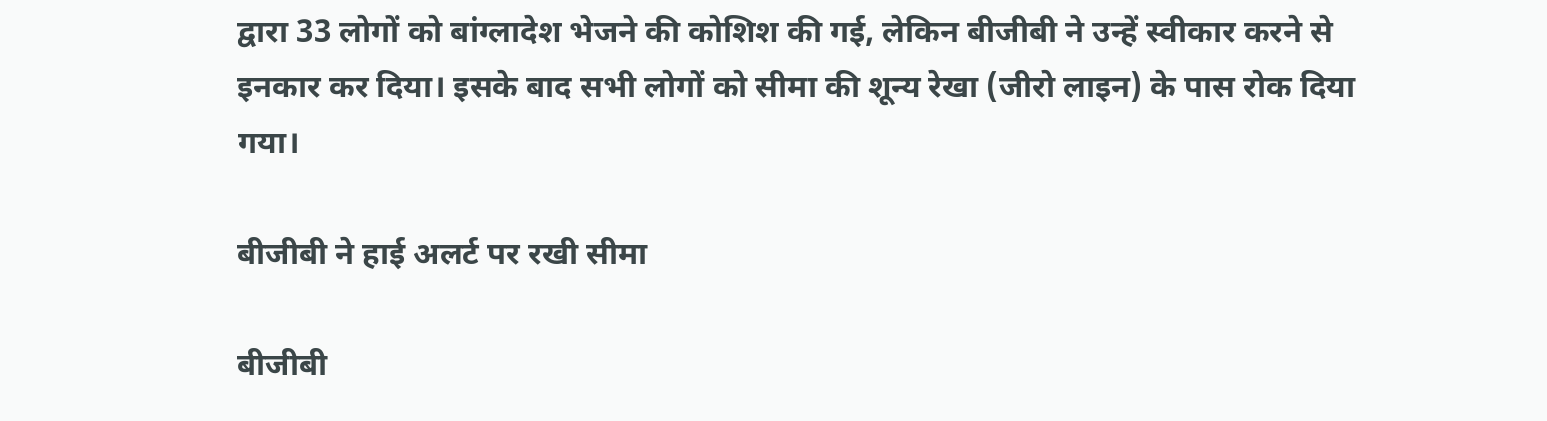द्वारा 33 लोगों को बांग्लादेश भेजने की कोशिश की गई, लेकिन बीजीबी ने उन्हें स्वीकार करने से इनकार कर दिया। इसके बाद सभी लोगों को सीमा की शून्य रेखा (जीरो लाइन) के पास रोक दिया गया।

बीजीबी ने हाई अलर्ट पर रखी सीमा

बीजीबी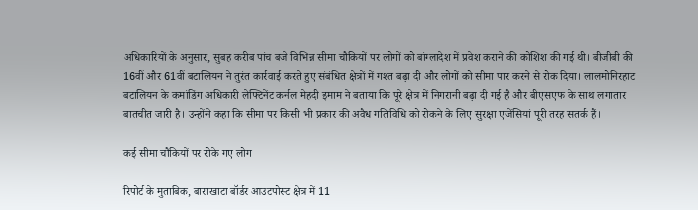अधिकारियों के अनुसार, सुबह करीब पांच बजे विभिन्न सीमा चौकियों पर लोगों को बांग्लादेश में प्रवेश कराने की कोशिश की गई थी। बीजीबी की 16वीं और 61वीं बटालियन ने तुरंत कार्रवाई करते हुए संबंधित क्षेत्रों में गश्त बढ़ा दी और लोगों को सीमा पार करने से रोक दिया। लालमोनिरहाट बटालियन के कमांडिंग अधिकारी लेफ्टिनेंट कर्नल मेहदी इमाम ने बताया कि पूरे क्षेत्र में निगरानी बढ़ा दी गई है और बीएसएफ के साथ लगातार बातचीत जारी है। उन्होंने कहा कि सीमा पर किसी भी प्रकार की अवैध गतिविधि को रोकने के लिए सुरक्षा एजेंसियां पूरी तरह सतर्क हैं।

कई सीमा चौकियों पर रोके गए लोग

रिपोर्ट के मुताबिक, बाराखाटा बॉर्डर आउटपोस्ट क्षेत्र में 11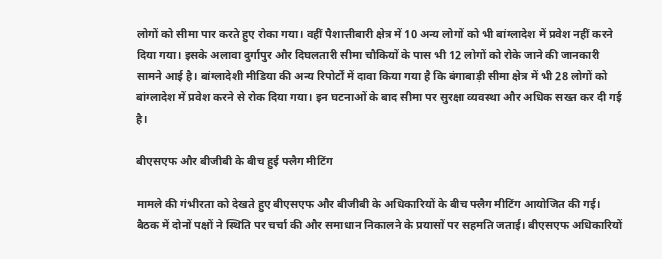लोगों को सीमा पार करते हुए रोका गया। वहीं पैशात्तीबारी क्षेत्र में 10 अन्य लोगों को भी बांग्लादेश में प्रवेश नहीं करने दिया गया। इसके अलावा दुर्गापुर और दिघलतारी सीमा चौकियों के पास भी 12 लोगों को रोके जाने की जानकारी सामने आई है। बांग्लादेशी मीडिया की अन्य रिपोर्टों में दावा किया गया है कि बंगाबाड़ी सीमा क्षेत्र में भी 28 लोगों को बांग्लादेश में प्रवेश करने से रोक दिया गया। इन घटनाओं के बाद सीमा पर सुरक्षा व्यवस्था और अधिक सख्त कर दी गई है।

बीएसएफ और बीजीबी के बीच हुई फ्लैग मीटिंग

मामले की गंभीरता को देखते हुए बीएसएफ और बीजीबी के अधिकारियों के बीच फ्लैग मीटिंग आयोजित की गई। बैठक में दोनों पक्षों ने स्थिति पर चर्चा की और समाधान निकालने के प्रयासों पर सहमति जताई। बीएसएफ अधिकारियों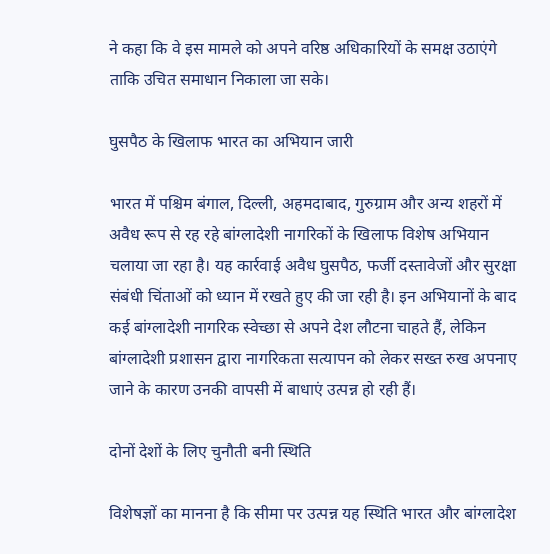ने कहा कि वे इस मामले को अपने वरिष्ठ अधिकारियों के समक्ष उठाएंगे ताकि उचित समाधान निकाला जा सके।

घुसपैठ के खिलाफ भारत का अभियान जारी

भारत में पश्चिम बंगाल, दिल्ली, अहमदाबाद, गुरुग्राम और अन्य शहरों में अवैध रूप से रह रहे बांग्लादेशी नागरिकों के खिलाफ विशेष अभियान चलाया जा रहा है। यह कार्रवाई अवैध घुसपैठ, फर्जी दस्तावेजों और सुरक्षा संबंधी चिंताओं को ध्यान में रखते हुए की जा रही है। इन अभियानों के बाद कई बांग्लादेशी नागरिक स्वेच्छा से अपने देश लौटना चाहते हैं, लेकिन बांग्लादेशी प्रशासन द्वारा नागरिकता सत्यापन को लेकर सख्त रुख अपनाए जाने के कारण उनकी वापसी में बाधाएं उत्पन्न हो रही हैं।

दोनों देशों के लिए चुनौती बनी स्थिति

विशेषज्ञों का मानना है कि सीमा पर उत्पन्न यह स्थिति भारत और बांग्लादेश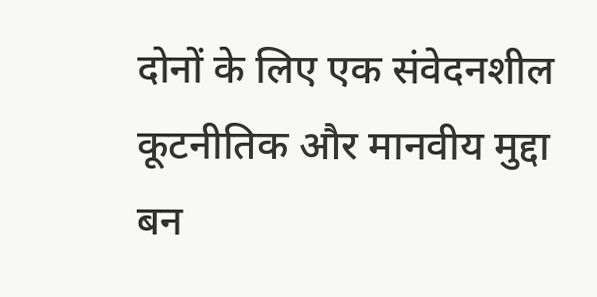दोनों के लिए एक संवेदनशील कूटनीतिक और मानवीय मुद्दा बन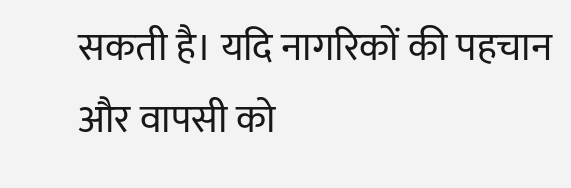सकती है। यदि नागरिकों की पहचान और वापसी को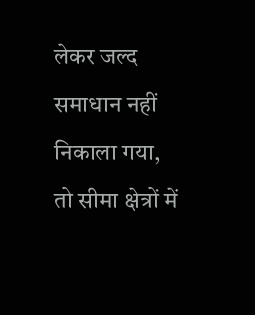लेकर जल्द समाधान नहीं निकाला गया, तो सीमा क्षेत्रों में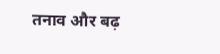तनाव और बढ़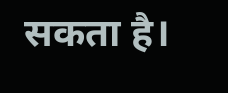सकता है।